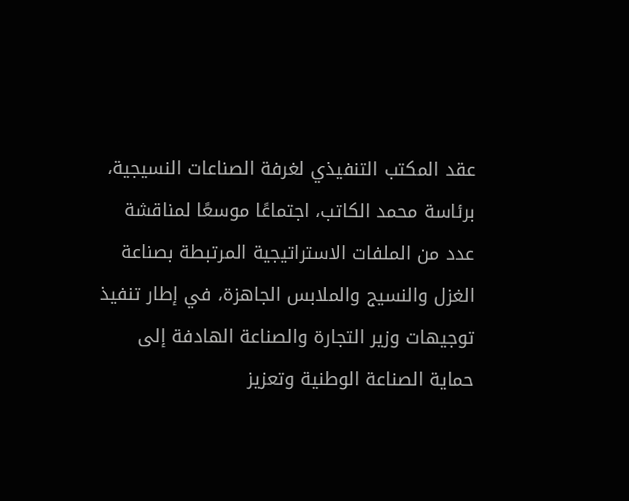عقد المكتب التنفيذي لغرفة الصناعات النسيجية، برئاسة محمد الكاتب، اجتماعًا موسعًا لمناقشة عدد من الملفات الاستراتيجية المرتبطة بصناعة الغزل والنسيج والملابس الجاهزة، في إطار تنفيذ توجيهات وزير التجارة والصناعة الهادفة إلى حماية الصناعة الوطنية وتعزيز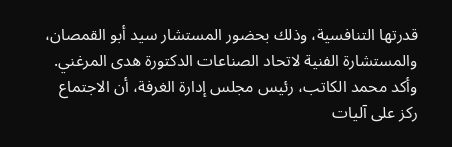قدرتها التنافسية، وذلك بحضور المستشار سيد أبو القمصان، والمستشارة الفنية لاتحاد الصناعات الدكتورة هدى المرغني.
وأكد محمد الكاتب، رئيس مجلس إدارة الغرفة، أن الاجتماع ركز على آليات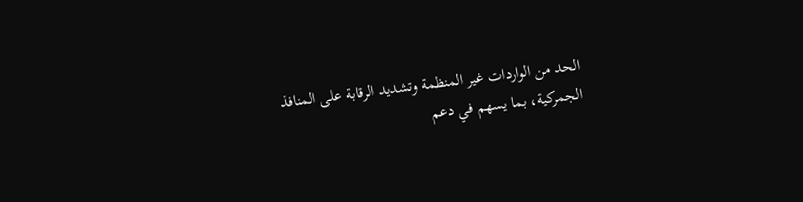الحد من الواردات غير المنظمة وتشديد الرقابة على المنافذ الجمركية، بما يسهم في دعم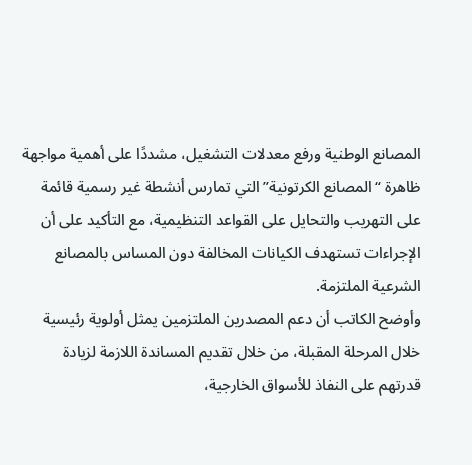المصانع الوطنية ورفع معدلات التشغيل، مشددًا على أهمية مواجهة ظاهرة “المصانع الكرتونية” التي تمارس أنشطة غير رسمية قائمة على التهريب والتحايل على القواعد التنظيمية، مع التأكيد على أن الإجراءات تستهدف الكيانات المخالفة دون المساس بالمصانع الشرعية الملتزمة.
وأوضح الكاتب أن دعم المصدرين الملتزمين يمثل أولوية رئيسية خلال المرحلة المقبلة، من خلال تقديم المساندة اللازمة لزيادة قدرتهم على النفاذ للأسواق الخارجية،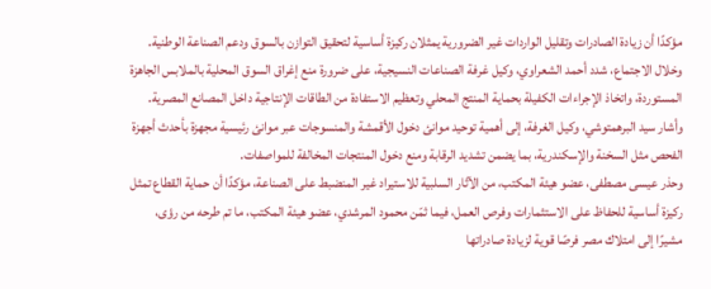مؤكدًا أن زيادة الصادرات وتقليل الواردات غير الضرورية يمثلان ركيزة أساسية لتحقيق التوازن بالسوق ودعم الصناعة الوطنية.
وخلال الاجتماع، شدد أحمد الشعراوي، وكيل غرفة الصناعات النسيجية، على ضرورة منع إغراق السوق المحلية بالملابس الجاهزة المستوردة، واتخاذ الإجراءات الكفيلة بحماية المنتج المحلي وتعظيم الاستفادة من الطاقات الإنتاجية داخل المصانع المصرية.
وأشار سيد البرهمتوشي، وكيل الغرفة، إلى أهمية توحيد موانئ دخول الأقمشة والمنسوجات عبر موانئ رئيسية مجهزة بأحدث أجهزة الفحص مثل السخنة والإسكندرية، بما يضمن تشديد الرقابة ومنع دخول المنتجات المخالفة للمواصفات.
وحذر عيسى مصطفى، عضو هيئة المكتب، من الآثار السلبية للاستيراد غير المنضبط على الصناعة، مؤكدًا أن حماية القطاع تمثل ركيزة أساسية للحفاظ على الاستثمارات وفرص العمل، فيما ثمّن محمود المرشدي، عضو هيئة المكتب، ما تم طرحه من رؤى، مشيرًا إلى امتلاك مصر فرصًا قوية لزيادة صادراتها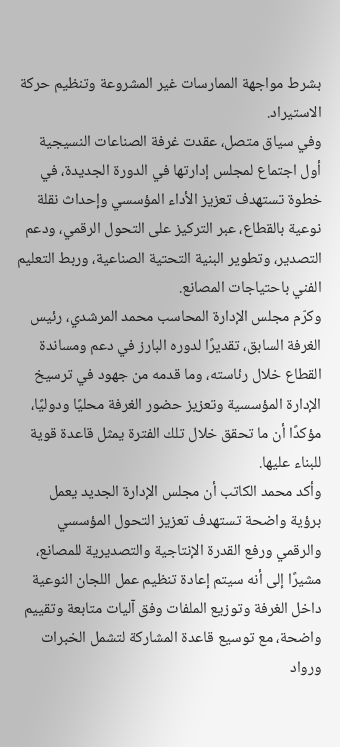بشرط مواجهة الممارسات غير المشروعة وتنظيم حركة الاستيراد.
وفي سياق متصل، عقدت غرفة الصناعات النسيجية أول اجتماع لمجلس إدارتها في الدورة الجديدة، في خطوة تستهدف تعزيز الأداء المؤسسي وإحداث نقلة نوعية بالقطاع، عبر التركيز على التحول الرقمي، ودعم التصدير، وتطوير البنية التحتية الصناعية، وربط التعليم الفني باحتياجات المصانع.
وكرّم مجلس الإدارة المحاسب محمد المرشدي، رئيس الغرفة السابق، تقديرًا لدوره البارز في دعم ومساندة القطاع خلال رئاسته، وما قدمه من جهود في ترسيخ الإدارة المؤسسية وتعزيز حضور الغرفة محليًا ودوليًا، مؤكدًا أن ما تحقق خلال تلك الفترة يمثل قاعدة قوية للبناء عليها.
وأكد محمد الكاتب أن مجلس الإدارة الجديد يعمل برؤية واضحة تستهدف تعزيز التحول المؤسسي والرقمي ورفع القدرة الإنتاجية والتصديرية للمصانع، مشيرًا إلى أنه سيتم إعادة تنظيم عمل اللجان النوعية داخل الغرفة وتوزيع الملفات وفق آليات متابعة وتقييم واضحة، مع توسيع قاعدة المشاركة لتشمل الخبرات ورواد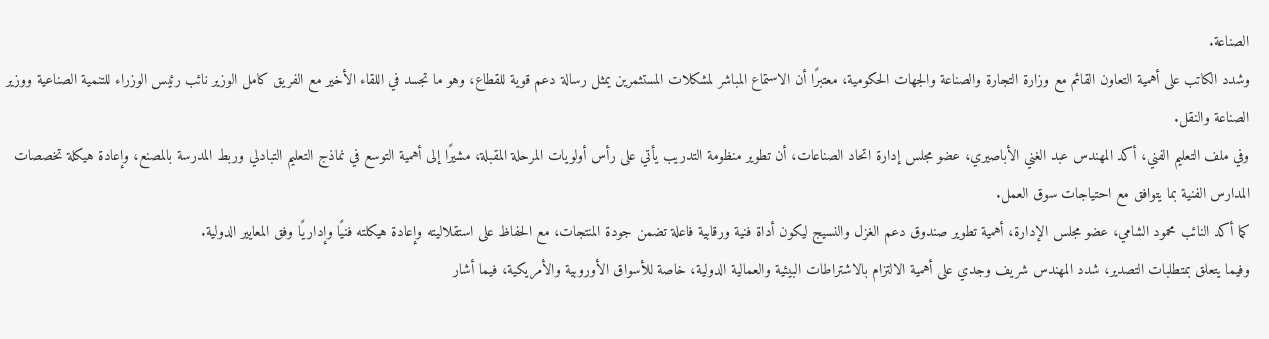الصناعة.
وشدد الكاتب على أهمية التعاون القائم مع وزارة التجارة والصناعة والجهات الحكومية، معتبرًا أن الاستماع المباشر لمشكلات المستثمرين يمثل رسالة دعم قوية للقطاع، وهو ما تجسد في اللقاء الأخير مع الفريق كامل الوزير نائب رئيس الوزراء للتنمية الصناعية ووزير الصناعة والنقل.
وفي ملف التعليم الفني، أكد المهندس عبد الغني الأباصيري، عضو مجلس إدارة اتحاد الصناعات، أن تطوير منظومة التدريب يأتي على رأس أولويات المرحلة المقبلة، مشيرًا إلى أهمية التوسع في نماذج التعليم التبادلي وربط المدرسة بالمصنع، وإعادة هيكلة تخصصات المدارس الفنية بما يتوافق مع احتياجات سوق العمل.
كما أكد النائب محمود الشامي، عضو مجلس الإدارة، أهمية تطوير صندوق دعم الغزل والنسيج ليكون أداة فنية ورقابية فاعلة تضمن جودة المنتجات، مع الحفاظ على استقلاليته وإعادة هيكلته فنيًا وإداريًا وفق المعايير الدولية.
وفيما يتعلق بمتطلبات التصدير، شدد المهندس شريف وجدي على أهمية الالتزام بالاشتراطات البيئية والعمالية الدولية، خاصة للأسواق الأوروبية والأمريكية، فيما أشار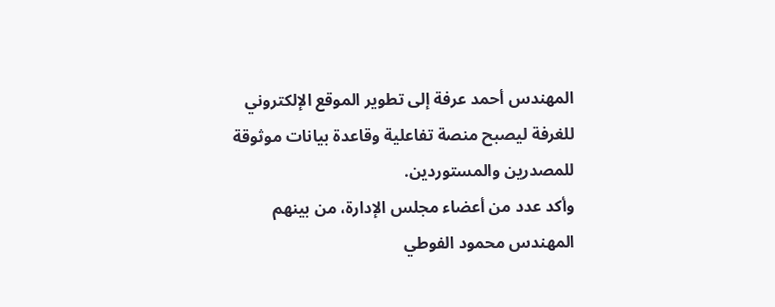المهندس أحمد عرفة إلى تطوير الموقع الإلكتروني للغرفة ليصبح منصة تفاعلية وقاعدة بيانات موثوقة للمصدرين والمستوردين.
وأكد عدد من أعضاء مجلس الإدارة، من بينهم المهندس محمود الفوطي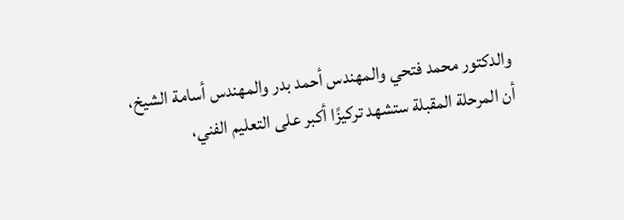والدكتور محمد فتحي والمهندس أحمد بدر والمهندس أسامة الشيخ، أن المرحلة المقبلة ستشهد تركيزًا أكبر على التعليم الفني،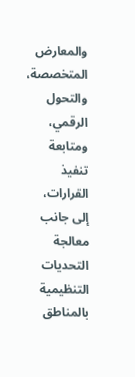والمعارض المتخصصة، والتحول الرقمي، ومتابعة تنفيذ القرارات، إلى جانب معالجة التحديات التنظيمية بالمناطق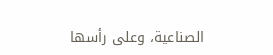الصناعية، وعلى رأسها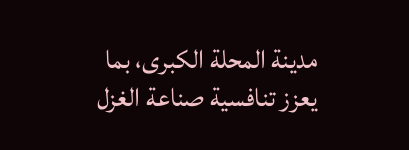مدينة المحلة الكبرى، بما يعزز تنافسية صناعة الغزل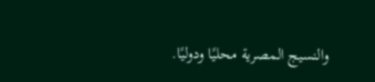والنسيج المصرية محليًا ودوليًا.